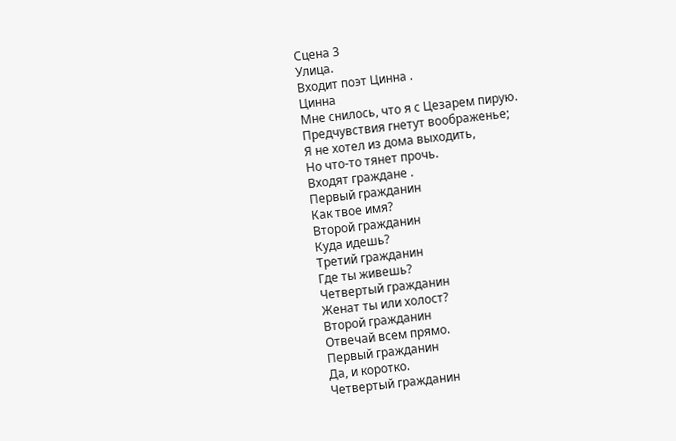Сцена 3
Улица.
Входит поэт Цинна .
Цинна
Мне снилось, что я с Цезарем пирую.
Предчувствия гнетут воображенье;
Я не хотел из дома выходить,
Но что‑то тянет прочь.
Входят граждане .
Первый гражданин
Как твое имя?
Второй гражданин
Куда идешь?
Третий гражданин
Где ты живешь?
Четвертый гражданин
Женат ты или холост?
Второй гражданин
Отвечай всем прямо.
Первый гражданин
Да, и коротко.
Четвертый гражданин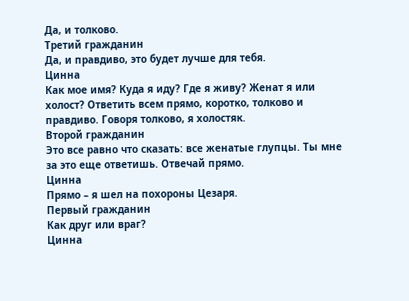Да, и толково.
Третий гражданин
Да, и правдиво, это будет лучше для тебя.
Цинна
Как мое имя? Куда я иду? Где я живу? Женат я или холост? Ответить всем прямо, коротко, толково и правдиво. Говоря толково, я холостяк.
Второй гражданин
Это все равно что сказать: все женатые глупцы. Ты мне за это еще ответишь. Отвечай прямо.
Цинна
Прямо – я шел на похороны Цезаря.
Первый гражданин
Как друг или враг?
Цинна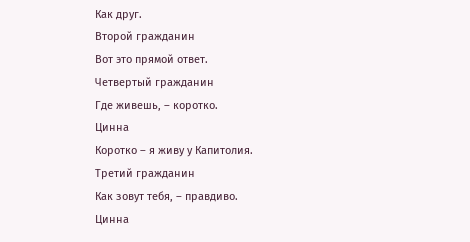Как друг.
Второй гражданин
Вот это прямой ответ.
Четвертый гражданин
Где живешь, – коротко.
Цинна
Коротко – я живу у Капитолия.
Третий гражданин
Как зовут тебя, – правдиво.
Цинна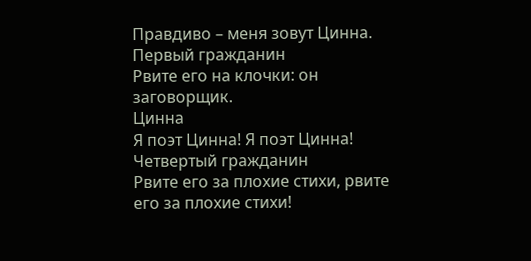Правдиво – меня зовут Цинна.
Первый гражданин
Рвите его на клочки: он заговорщик.
Цинна
Я поэт Цинна! Я поэт Цинна!
Четвертый гражданин
Рвите его за плохие стихи, рвите его за плохие стихи!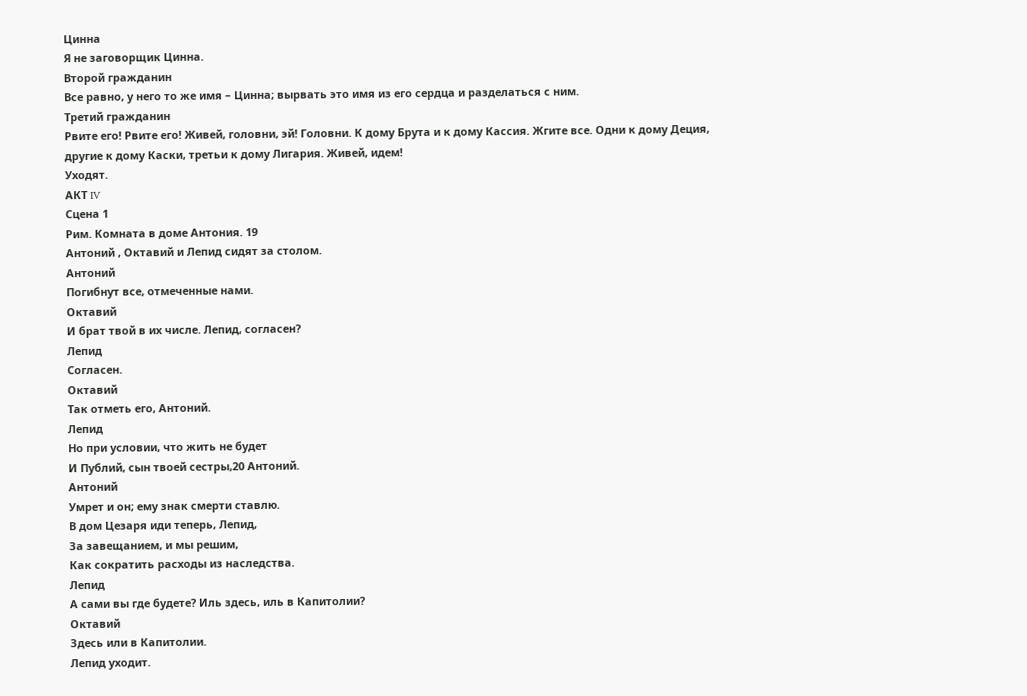Цинна
Я не заговорщик Цинна.
Второй гражданин
Все равно, у него то же имя – Цинна; вырвать это имя из его сердца и разделаться с ним.
Третий гражданин
Рвите его! Рвите его! Живей, головни, эй! Головни. К дому Брута и к дому Кассия. Жгите все. Одни к дому Деция, другие к дому Каски, третьи к дому Лигария. Живей, идем!
Уходят.
АКТ IV
Сцена 1
Рим. Комната в доме Антония. 19
Антоний , Октавий и Лепид сидят за столом.
Антоний
Погибнут все, отмеченные нами.
Октавий
И брат твой в их числе. Лепид, согласен?
Лепид
Согласен.
Октавий
Так отметь его, Антоний.
Лепид
Но при условии, что жить не будет
И Публий, сын твоей сестры,20 Антоний.
Антоний
Умрет и он; ему знак смерти ставлю.
В дом Цезаря иди теперь, Лепид,
За завещанием, и мы решим,
Как сократить расходы из наследства.
Лепид
А сами вы где будете? Иль здесь, иль в Капитолии?
Октавий
Здесь или в Капитолии.
Лепид уходит.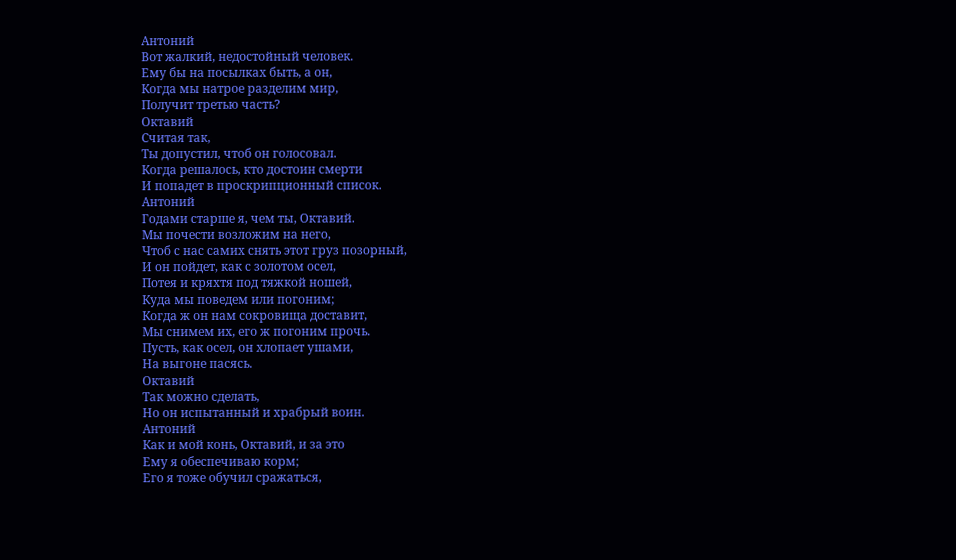Антоний
Вот жалкий, недостойный человек.
Ему бы на посылках быть, а он,
Когда мы натрое разделим мир,
Получит третью часть?
Октавий
Считая так,
Ты допустил, чтоб он голосовал.
Когда решалось, кто достоин смерти
И попадет в проскрипционный список.
Антоний
Годами старше я, чем ты, Октавий.
Мы почести возложим на него,
Чтоб с нас самих снять этот груз позорный,
И он пойдет, как с золотом осел,
Потея и кряхтя под тяжкой ношей,
Куда мы поведем или погоним;
Когда ж он нам сокровища доставит,
Мы снимем их, его ж погоним прочь.
Пусть, как осел, он хлопает ушами,
На выгоне пасясь.
Октавий
Так можно сделать,
Но он испытанный и храбрый воин.
Антоний
Как и мой конь, Октавий, и за это
Ему я обеспечиваю корм;
Его я тоже обучил сражаться,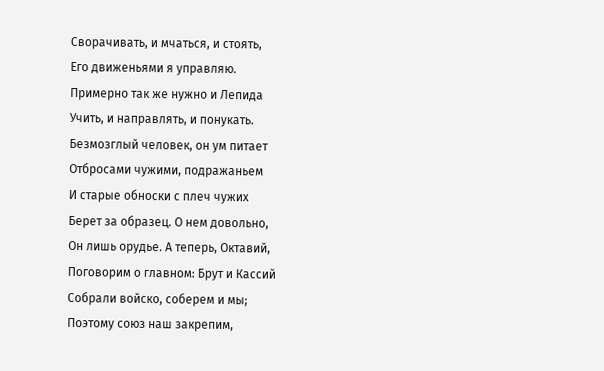Сворачивать, и мчаться, и стоять,
Его движеньями я управляю.
Примерно так же нужно и Лепида
Учить, и направлять, и понукать.
Безмозглый человек, он ум питает
Отбросами чужими, подражаньем
И старые обноски с плеч чужих
Берет за образец. О нем довольно,
Он лишь орудье. А теперь, Октавий,
Поговорим о главном: Брут и Кассий
Собрали войско, соберем и мы;
Поэтому союз наш закрепим,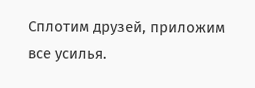Сплотим друзей, приложим все усилья.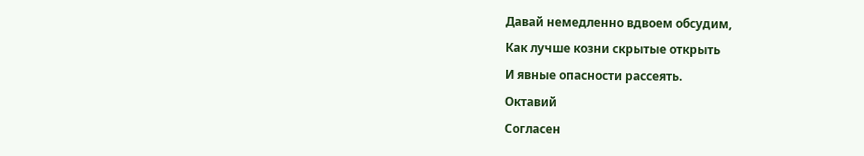Давай немедленно вдвоем обсудим,
Как лучше козни скрытые открыть
И явные опасности рассеять.
Октавий
Согласен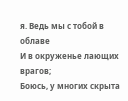я. Ведь мы с тобой в облаве
И в окруженье лающих врагов;
Боюсь, у многих скрыта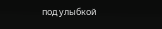под улыбкой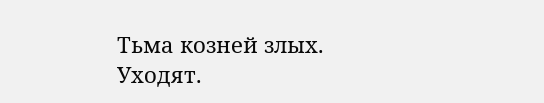Тьма козней злых.
Уходят.